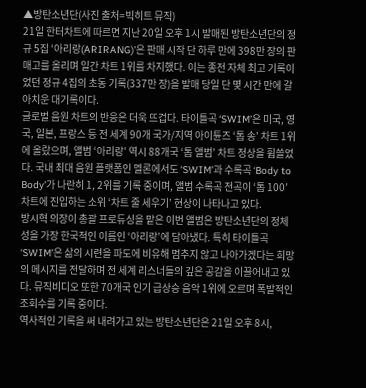▲방탄소년단(사진 출처=빅히트 뮤직)
21일 한터차트에 따르면 지난 20일 오후 1시 발매된 방탄소년단의 정규 5집 ‘아리랑(ARIRANG)’은 판매 시작 단 하루 만에 398만 장의 판매고를 올리며 일간 차트 1위를 차지했다. 이는 종전 자체 최고 기록이었던 정규 4집의 초동 기록(337만 장)을 발매 당일 단 몇 시간 만에 갈아치운 대기록이다.
글로벌 음원 차트의 반응은 더욱 뜨겁다. 타이틀곡 ‘SWIM’은 미국, 영국, 일본, 프랑스 등 전 세계 90개 국가/지역 아이튠즈 ‘톱 송’ 차트 1위에 올랐으며, 앨범 ‘아리랑’ 역시 88개국 ‘톱 앨범’ 차트 정상을 휩쓸었다. 국내 최대 음원 플랫폼인 멜론에서도 ‘SWIM’과 수록곡 ‘Body to Body’가 나란히 1, 2위를 기록 중이며, 앨범 수록곡 전곡이 ‘톱 100’ 차트에 진입하는 소위 ‘차트 줄 세우기’ 현상이 나타나고 있다.
방시혁 의장이 총괄 프로듀싱을 맡은 이번 앨범은 방탄소년단의 정체성을 가장 한국적인 이름인 ‘아리랑’에 담아냈다. 특히 타이틀곡 ‘SWIM’은 삶의 시련을 파도에 비유해 멈추지 않고 나아가겠다는 희망의 메시지를 전달하며 전 세계 리스너들의 깊은 공감을 이끌어내고 있다. 뮤직비디오 또한 70개국 인기 급상승 음악 1위에 오르며 폭발적인 조회수를 기록 중이다.
역사적인 기록을 써 내려가고 있는 방탄소년단은 21일 오후 8시,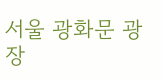서울 광화문 광장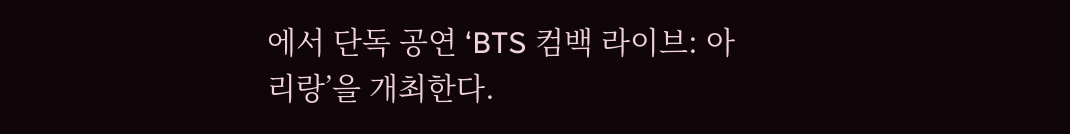에서 단독 공연 ‘BTS 컴백 라이브: 아리랑’을 개최한다.